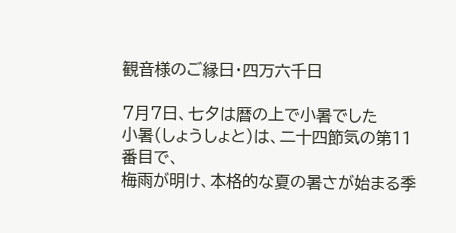観音様のご縁日・四万六千日

7月7日、七夕は暦の上で小暑でした
小暑(しょうしょと)は、二十四節気の第11番目で、
梅雨が明け、本格的な夏の暑さが始まる季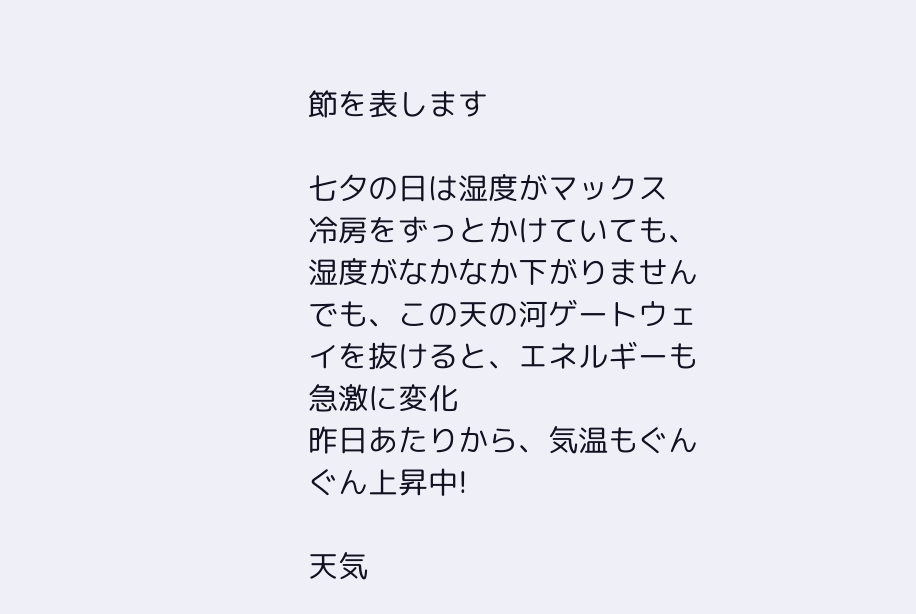節を表します

七夕の日は湿度がマックス
冷房をずっとかけていても、湿度がなかなか下がりません
でも、この天の河ゲートウェイを抜けると、エネルギーも
急激に変化
昨日あたりから、気温もぐんぐん上昇中!

天気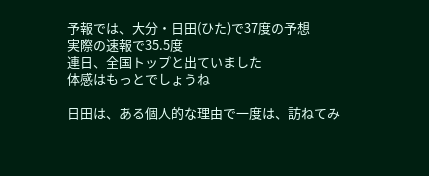予報では、大分・日田(ひた)で37度の予想
実際の速報で35.5度
連日、全国トップと出ていました
体感はもっとでしょうね

日田は、ある個人的な理由で一度は、訪ねてみ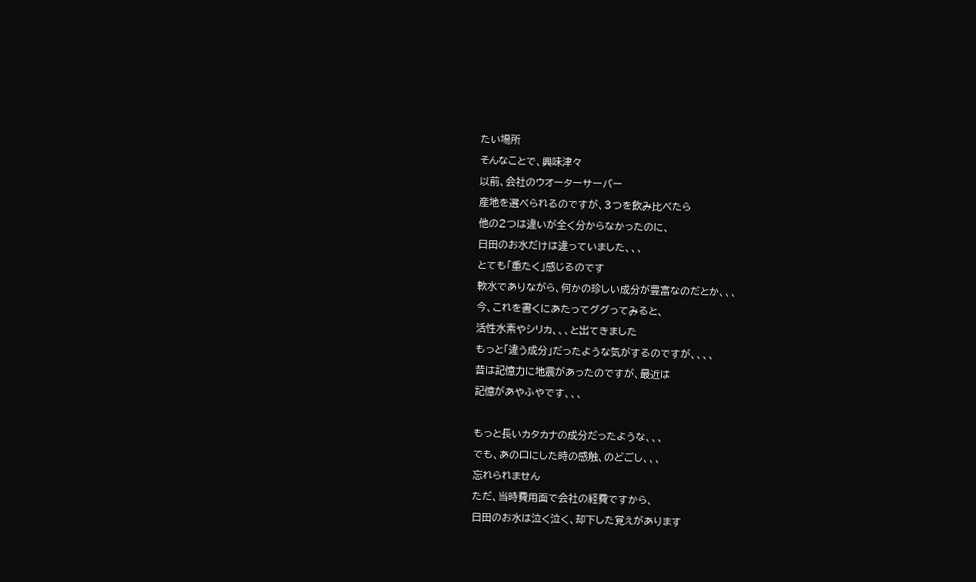たい場所
そんなことで、興味津々
以前、会社のウオーターサーバー
産地を選べられるのですが、3つを飲み比べたら
他の2つは違いが全く分からなかったのに、
日田のお水だけは違っていました、、、
とても「重たく」感じるのです
軟水でありながら、何かの珍しい成分が豊富なのだとか、、、
今、これを書くにあたってググってみると、
活性水素やシリカ、、、と出てきました
もっと「違う成分」だったような気がするのですが、、、、
昔は記憶力に地震があったのですが、最近は
記憶があやふやです、、、

もっと長いカタカナの成分だったような、、、
でも、あの口にした時の感触、のどごし、、、
忘れられません
ただ、当時費用面で会社の経費ですから、
日田のお水は泣く泣く、却下した覚えがあります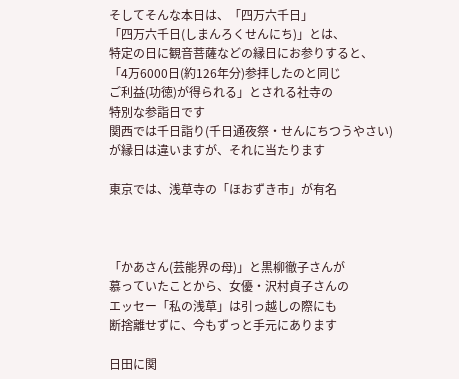そしてそんな本日は、「四万六千日」
「四万六千日(しまんろくせんにち)」とは、
特定の日に観音菩薩などの縁日にお参りすると、
「4万6000日(約126年分)参拝したのと同じ
ご利益(功徳)が得られる」とされる社寺の
特別な参詣日です
関西では千日詣り(千日通夜祭・せんにちつうやさい)
が縁日は違いますが、それに当たります

東京では、浅草寺の「ほおずき市」が有名



「かあさん(芸能界の母)」と黒柳徹子さんが
慕っていたことから、女優・沢村貞子さんの
エッセー「私の浅草」は引っ越しの際にも
断捨離せずに、今もずっと手元にあります

日田に関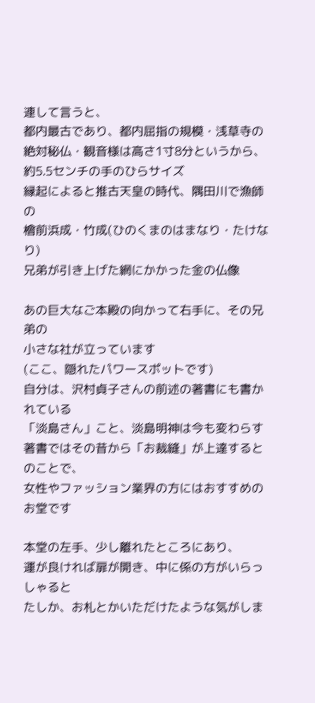連して言うと、
都内最古であり、都内屈指の規模・浅草寺の
絶対秘仏・観音様は高さ1寸8分というから、
約5.5センチの手のひらサイズ
縁起によると推古天皇の時代、隅田川で漁師の
檜前浜成・竹成(ひのくまのはまなり・たけなり)
兄弟が引き上げた網にかかった金の仏像

あの巨大なご本殿の向かって右手に、その兄弟の
小さな社が立っています
(ここ、隠れたパワースポットです)
自分は、沢村貞子さんの前述の著書にも書かれている
「淡島さん」こと、淡島明神は今も変わらす
著書ではその昔から「お裁縫」が上達するとのことで、
女性やファッション業界の方にはおすすめのお堂です

本堂の左手、少し離れたところにあり、
運が良ければ扉が開き、中に係の方がいらっしゃると
たしか、お札とかいただけたような気がしま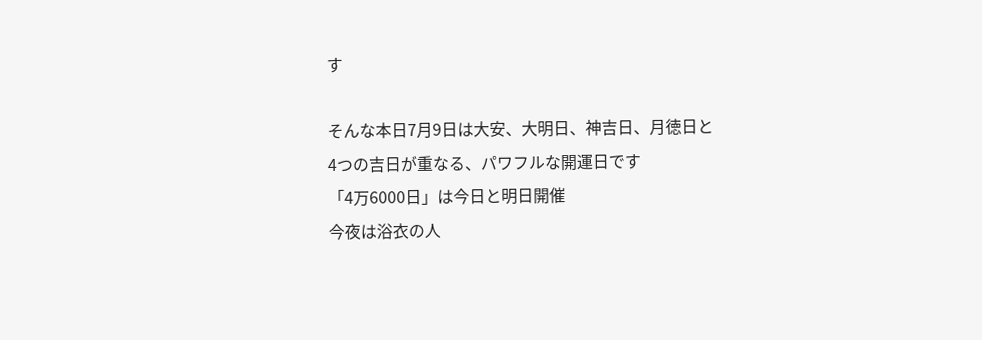す

そんな本日7月9日は大安、大明日、神吉日、月徳日と
4つの吉日が重なる、パワフルな開運日です
「4万6000日」は今日と明日開催
今夜は浴衣の人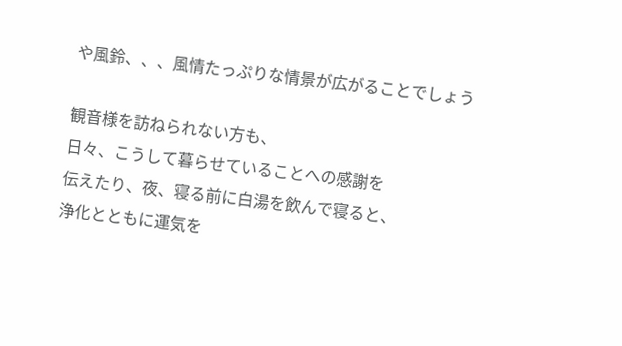や風鈴、、、風情たっぷりな情景が広がることでしょう

観音様を訪ねられない方も、
日々、こうして暮らせていることへの感謝を
伝えたり、夜、寝る前に白湯を飲んで寝ると、
浄化とともに運気を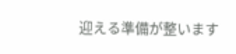迎える準備が整います